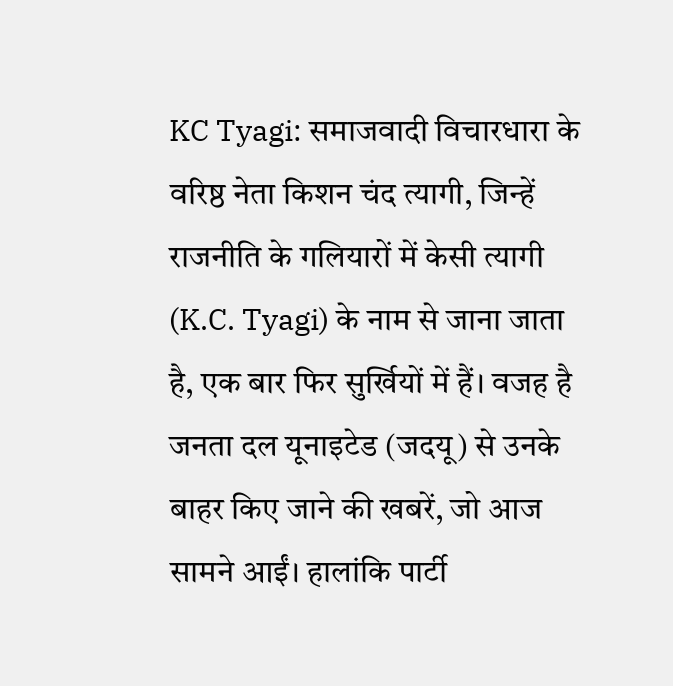KC Tyagi: समाजवादी विचारधारा के वरिष्ठ नेता किशन चंद त्यागी, जिन्हें राजनीति के गलियारों में केसी त्यागी (K.C. Tyagi) के नाम से जाना जाता है, एक बार फिर सुर्खियों में हैं। वजह है जनता दल यूनाइटेड (जदयू) से उनके बाहर किए जाने की खबरें, जो आज सामने आईं। हालांकि पार्टी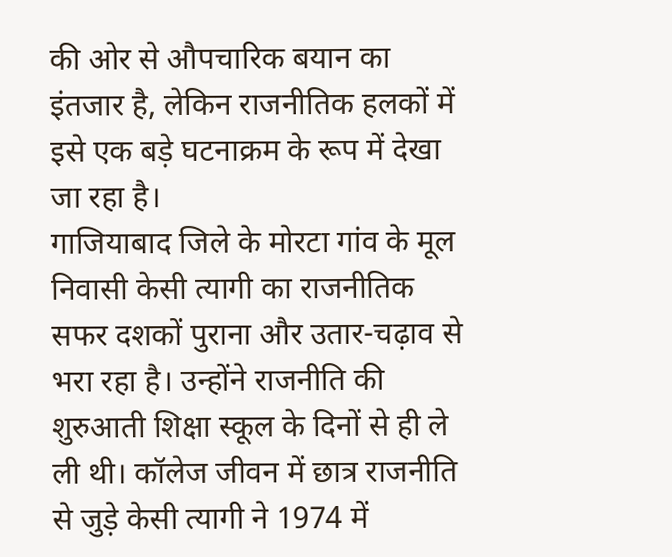की ओर से औपचारिक बयान का इंतजार है, लेकिन राजनीतिक हलकों में इसे एक बड़े घटनाक्रम के रूप में देखा जा रहा है।
गाजियाबाद जिले के मोरटा गांव के मूल निवासी केसी त्यागी का राजनीतिक सफर दशकों पुराना और उतार-चढ़ाव से भरा रहा है। उन्होंने राजनीति की शुरुआती शिक्षा स्कूल के दिनों से ही ले ली थी। कॉलेज जीवन में छात्र राजनीति से जुड़े केसी त्यागी ने 1974 में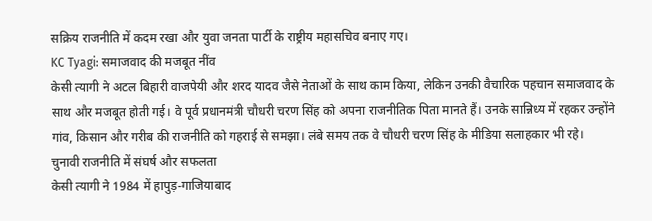सक्रिय राजनीति में कदम रखा और युवा जनता पार्टी के राष्ट्रीय महासचिव बनाए गए।
KC Tyagi: समाजवाद की मजबूत नींव
केसी त्यागी ने अटल बिहारी वाजपेयी और शरद यादव जैसे नेताओं के साथ काम किया, लेकिन उनकी वैचारिक पहचान समाजवाद के साथ और मजबूत होती गई। वे पूर्व प्रधानमंत्री चौधरी चरण सिंह को अपना राजनीतिक पिता मानते हैं। उनके सान्निध्य में रहकर उन्होंने गांव, किसान और गरीब की राजनीति को गहराई से समझा। लंबे समय तक वे चौधरी चरण सिंह के मीडिया सलाहकार भी रहे।
चुनावी राजनीति में संघर्ष और सफलता
केसी त्यागी ने 1984 में हापुड़-गाजियाबाद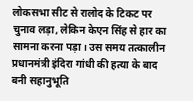लोकसभा सीट से रालोद के टिकट पर चुनाव लड़ा, लेकिन केएन सिंह से हार का सामना करना पड़ा। उस समय तत्कालीन प्रधानमंत्री इंदिरा गांधी की हत्या के बाद बनी सहानुभूति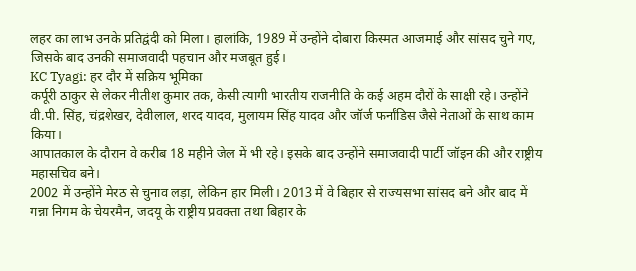लहर का लाभ उनके प्रतिद्वंदी को मिला। हालांकि, 1989 में उन्होंने दोबारा किस्मत आजमाई और सांसद चुने गए, जिसके बाद उनकी समाजवादी पहचान और मजबूत हुई।
KC Tyagi: हर दौर में सक्रिय भूमिका
कर्पूरी ठाकुर से लेकर नीतीश कुमार तक, केसी त्यागी भारतीय राजनीति के कई अहम दौरों के साक्षी रहे। उन्होंने वी.पी. सिंह, चंद्रशेखर, देवीलाल, शरद यादव, मुलायम सिंह यादव और जॉर्ज फर्नांडिस जैसे नेताओं के साथ काम किया।
आपातकाल के दौरान वे करीब 18 महीने जेल में भी रहे। इसके बाद उन्होंने समाजवादी पार्टी जॉइन की और राष्ट्रीय महासचिव बने।
2002 में उन्होंने मेरठ से चुनाव लड़ा, लेकिन हार मिली। 2013 में वे बिहार से राज्यसभा सांसद बने और बाद में गन्ना निगम के चेयरमैन, जदयू के राष्ट्रीय प्रवक्ता तथा बिहार के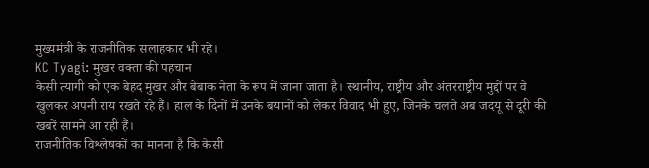मुख्यमंत्री के राजनीतिक सलाहकार भी रहे।
KC Tyagi: मुखर वक्ता की पहचान
केसी त्यागी को एक बेहद मुखर और बेबाक नेता के रूप में जाना जाता है। स्थानीय, राष्ट्रीय और अंतरराष्ट्रीय मुद्दों पर वे खुलकर अपनी राय रखते रहे हैं। हाल के दिनों में उनके बयानों को लेकर विवाद भी हुए, जिनके चलते अब जदयू से दूरी की खबरें सामने आ रही हैं।
राजनीतिक विश्लेषकों का मानना है कि केसी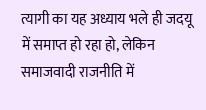त्यागी का यह अध्याय भले ही जदयू में समाप्त हो रहा हो, लेकिन समाजवादी राजनीति में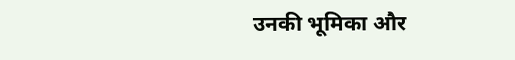उनकी भूमिका और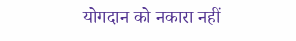योगदान को नकारा नहीं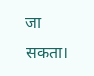जा सकता।